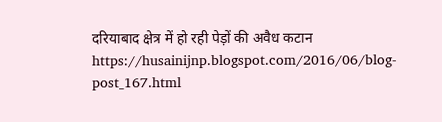दरियाबाद क्षेत्र में हो रही पेड़ों की अवैध कटान
https://husainijnp.blogspot.com/2016/06/blog-post_167.html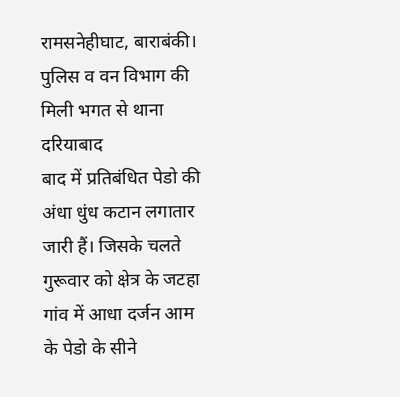रामसनेहीघाट, बाराबंकी। पुलिस व वन विभाग की मिली भगत से थाना दरियाबाद
बाद में प्रतिबंधित पेडो की अंधा धुंध कटान लगातार जारी हैं। जिसके चलते
गुरूवार को क्षेत्र के जटहा गांव में आधा दर्जन आम के पेडो के सीने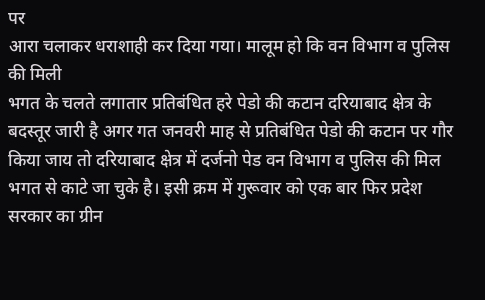पर
आरा चलाकर धराशाही कर दिया गया। मालूम हो कि वन विभाग व पुलिस की मिली
भगत के चलते लगातार प्रतिबंधित हरे पेडो की कटान दरियाबाद क्षेत्र के
बदस्तूर जारी है अगर गत जनवरी माह से प्रतिबंधित पेडो की कटान पर गौर
किया जाय तो दरियाबाद क्षेत्र में दर्जनो पेड वन विभाग व पुलिस की मिल
भगत से काटे जा चुके है। इसी क्रम में गुरूवार को एक बार फिर प्रदेश
सरकार का ग्रीन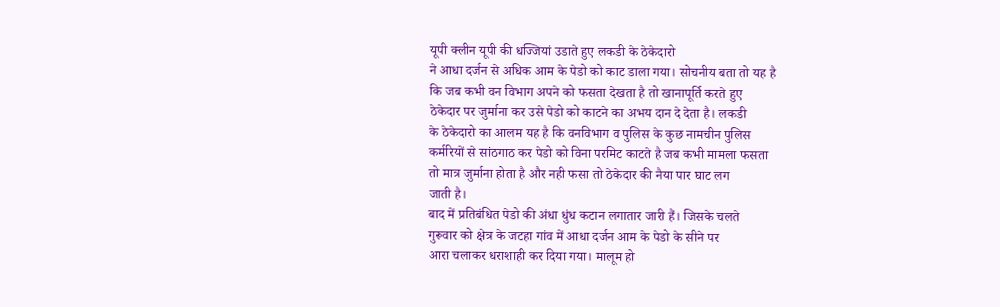यूपी क्लीन यूपी की धज्जियां उडाते हुए लकडी के ठेकेदारो
ने आधा दर्जन से अधिक आम के पेडो को काट डाला गया। सोचनीय बता तो यह है
कि जब कभी वन विभाग अपने को फसता देखता है तो खानापूर्ति करते हुए
ठेकेदार पर जुर्माना कर उसे पेडो को काटने का अभय दान दे देता है। लकडी
के ठेकेदारो का आलम यह है कि वनविभाग व पुलिस के कुछ नामचीन पुलिस
कर्मरियों से सांठगाठ कर पेडो को विना परमिट काटते है जब कभी मामला फसता
तो मात्र जुर्माना होता है और नही फसा तो ठेकेदार की नैया पार घाट लग
जाती है।
बाद में प्रतिबंधित पेडो की अंधा धुंध कटान लगातार जारी हैं। जिसके चलते
गुरूवार को क्षेत्र के जटहा गांव में आधा दर्जन आम के पेडो के सीने पर
आरा चलाकर धराशाही कर दिया गया। मालूम हो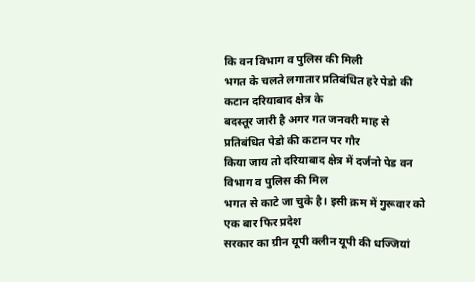कि वन विभाग व पुलिस की मिली
भगत के चलते लगातार प्रतिबंधित हरे पेडो की कटान दरियाबाद क्षेत्र के
बदस्तूर जारी है अगर गत जनवरी माह से प्रतिबंधित पेडो की कटान पर गौर
किया जाय तो दरियाबाद क्षेत्र में दर्जनो पेड वन विभाग व पुलिस की मिल
भगत से काटे जा चुके है। इसी क्रम में गुरूवार को एक बार फिर प्रदेश
सरकार का ग्रीन यूपी क्लीन यूपी की धज्जियां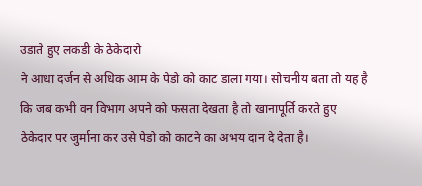उडाते हुए लकडी के ठेकेदारो
ने आधा दर्जन से अधिक आम के पेडो को काट डाला गया। सोचनीय बता तो यह है
कि जब कभी वन विभाग अपने को फसता देखता है तो खानापूर्ति करते हुए
ठेकेदार पर जुर्माना कर उसे पेडो को काटने का अभय दान दे देता है।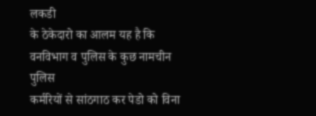लकडी
के ठेकेदारो का आलम यह है कि वनविभाग व पुलिस के कुछ नामचीन पुलिस
कर्मरियों से सांठगाठ कर पेडो को विना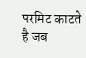परमिट काटते है जब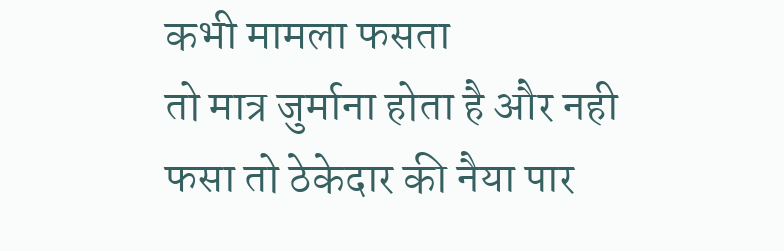कभी मामला फसता
तो मात्र जुर्माना होता है और नही फसा तो ठेकेदार की नैया पार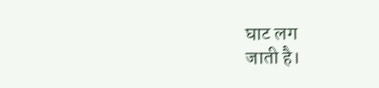घाट लग
जाती है।